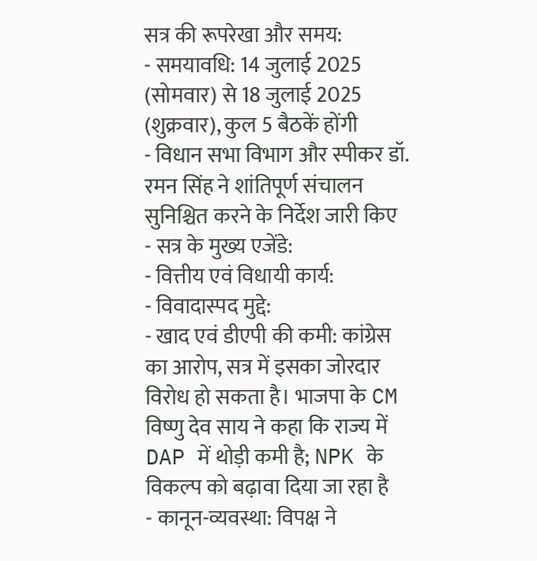सत्र की रूपरेखा और समय:
- समयावधि: 14 जुलाई 2025 (सोमवार) से 18 जुलाई 2025 (शुक्रवार), कुल 5 बैठकें होंगी
- विधान सभा विभाग और स्पीकर डॉ. रमन सिंह ने शांतिपूर्ण संचालन सुनिश्चित करने के निर्देश जारी किए
- सत्र के मुख्य एजेंडे:
- वित्तीय एवं विधायी कार्य:
- विवादास्पद मुद्दे:
- खाद एवं डीएपी की कमी: कांग्रेस का आरोप, सत्र में इसका जोरदार विरोध हो सकता है। भाजपा के CM विष्णु देव साय ने कहा कि राज्य में DAP में थोड़ी कमी है; NPK के विकल्प को बढ़ावा दिया जा रहा है
- कानून-व्यवस्था: विपक्ष ने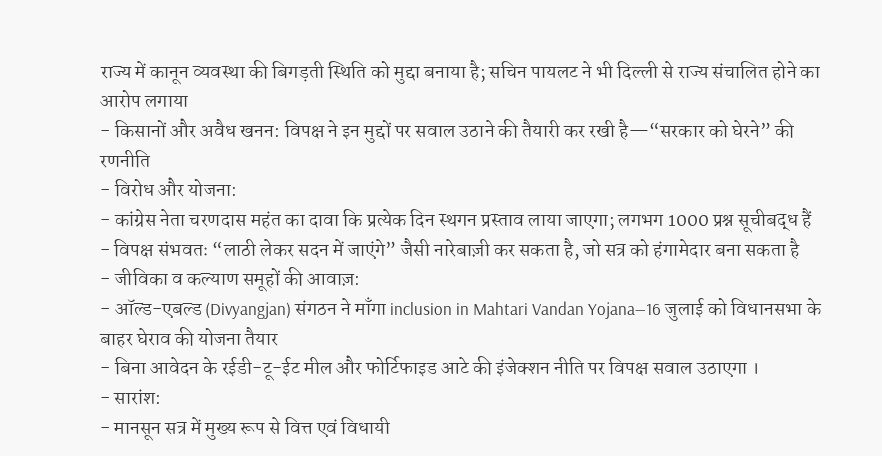राज्य में कानून व्यवस्था की बिगड़ती स्थिति को मुद्दा बनाया है; सचिन पायलट ने भी दिल्ली से राज्य संचालित होने का आरोप लगाया
- किसानों और अवैध खनन: विपक्ष ने इन मुद्दों पर सवाल उठाने की तैयारी कर रखी है—“सरकार को घेरने” की रणनीति
- विरोध और योजना:
- कांग्रेस नेता चरणदास महंत का दावा कि प्रत्येक दिन स्थगन प्रस्ताव लाया जाएगा; लगभग 1000 प्रश्न सूचीबद्ध हैं
- विपक्ष संभवतः “लाठी लेकर सदन में जाएंगे” जैसी नारेबाज़ी कर सकता है, जो सत्र को हंगामेदार बना सकता है
- जीविका व कल्याण समूहों की आवाज़:
- ऑल्ड-एबल्ड (Divyangjan) संगठन ने माँगा inclusion in Mahtari Vandan Yojana—16 जुलाई को विधानसभा के बाहर घेराव की योजना तैयार
- बिना आवेदन के रईडी-टू-ईट मील और फोर्टिफाइड आटे की इंजेक्शन नीति पर विपक्ष सवाल उठाएगा ।
- सारांश:
- मानसून सत्र में मुख्य रूप से वित्त एवं विधायी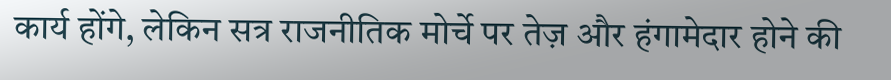कार्य होंगे, लेकिन सत्र राजनीतिक मोर्चे पर तेज़ और हंगामेदार होने की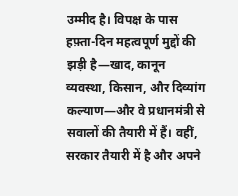उम्मीद है। विपक्ष के पास हफ़्ता-दिन महत्वपूर्ण मुद्दों की झड़ी है—खाद, कानून व्यवस्था, किसान, और दिव्यांग कल्याण—और वे प्रधानमंत्री से सवालों की तैयारी में हैं। वहीं, सरकार तैयारी में है और अपने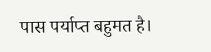पास पर्याप्त बहुमत है।